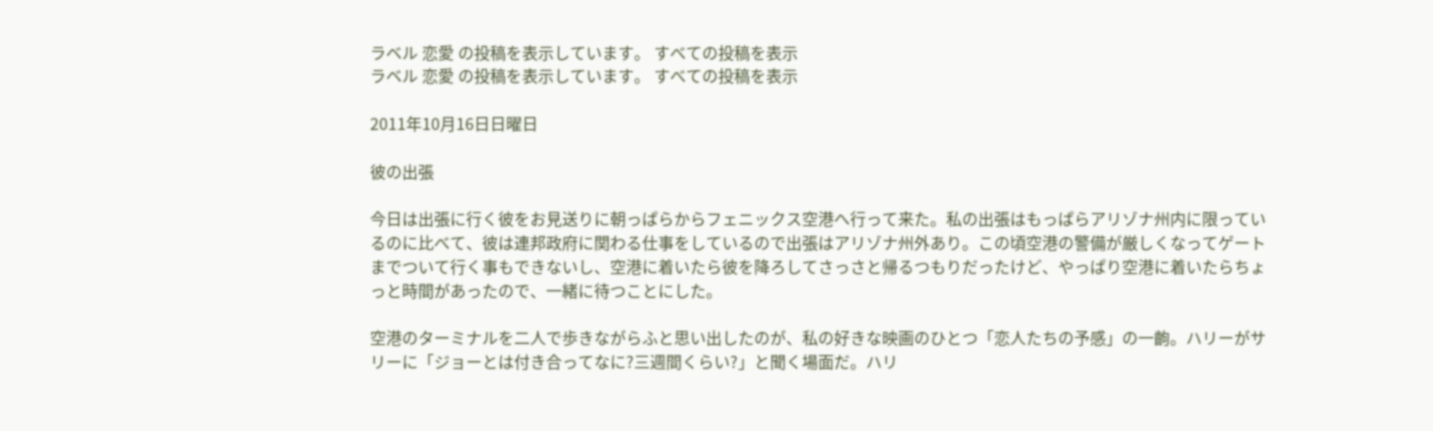ラベル 恋愛 の投稿を表示しています。 すべての投稿を表示
ラベル 恋愛 の投稿を表示しています。 すべての投稿を表示

2011年10月16日日曜日

彼の出張

今日は出張に行く彼をお見送りに朝っぱらからフェニックス空港へ行って来た。私の出張はもっぱらアリゾナ州内に限っているのに比べて、彼は連邦政府に関わる仕事をしているので出張はアリゾナ州外あり。この頃空港の警備が厳しくなってゲートまでついて行く事もできないし、空港に着いたら彼を降ろしてさっさと帰るつもりだったけど、やっぱり空港に着いたらちょっと時間があったので、一緒に待つことにした。

空港のターミナルを二人で歩きながらふと思い出したのが、私の好きな映画のひとつ「恋人たちの予感」の一齣。ハリーがサリーに「ジョーとは付き合ってなに?三週間くらい?」と聞く場面だ。ハリ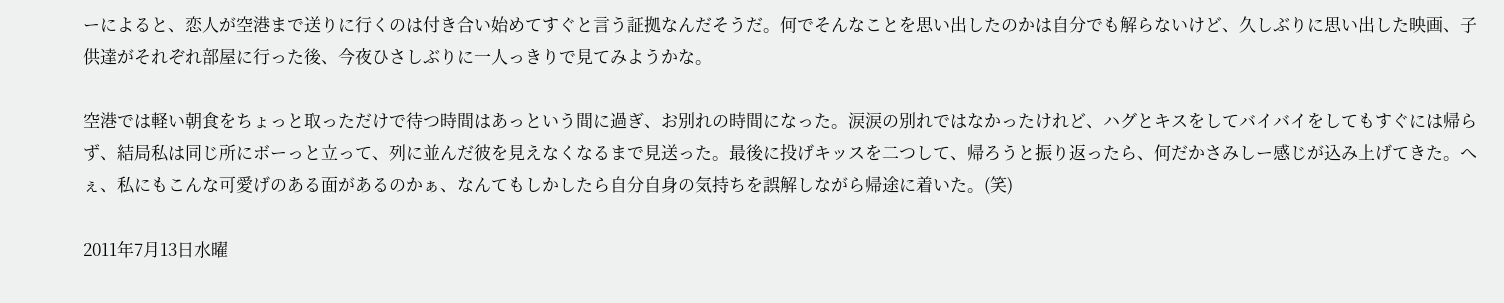ーによると、恋人が空港まで送りに行くのは付き合い始めてすぐと言う証拠なんだそうだ。何でそんなことを思い出したのかは自分でも解らないけど、久しぶりに思い出した映画、子供達がそれぞれ部屋に行った後、今夜ひさしぶりに一人っきりで見てみようかな。

空港では軽い朝食をちょっと取っただけで待つ時間はあっという間に過ぎ、お別れの時間になった。涙涙の別れではなかったけれど、ハグとキスをしてバイバイをしてもすぐには帰らず、結局私は同じ所にボーっと立って、列に並んだ彼を見えなくなるまで見送った。最後に投げキッスを二つして、帰ろうと振り返ったら、何だかさみしー感じが込み上げてきた。へぇ、私にもこんな可愛げのある面があるのかぁ、なんてもしかしたら自分自身の気持ちを誤解しながら帰途に着いた。(笑)

2011年7月13日水曜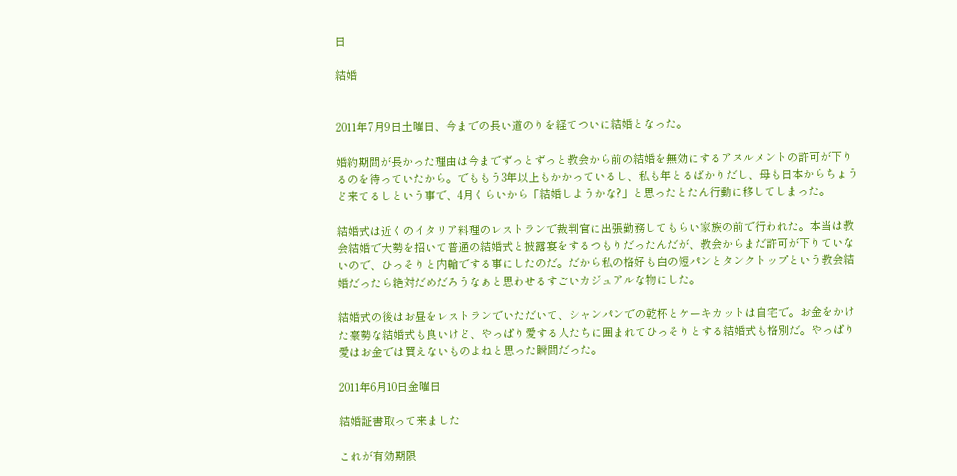日

結婚


2011年7月9日土曜日、今までの長い道のりを経てついに結婚となった。

婚約期間が長かった理由は今までずっとずっと教会から前の結婚を無効にするアヌルメントの許可が下りるのを待っていたから。でももう3年以上もかかっているし、私も年とるばかりだし、母も日本からちょうど来てるしという事で、4月くらいから「結婚しようかな?」と思ったとたん行動に移してしまった。

結婚式は近くのイタリア料理のレストランで裁判官に出張勤務してもらい家族の前で行われた。本当は教会結婚で大勢を招いて普通の結婚式と披露宴をするつもりだったんだが、教会からまだ許可が下りていないので、ひっそりと内輪でする事にしたのだ。だから私の格好も白の短パンとタンクトップという教会結婚だったら絶対だめだろうなぁと思わせるすごいカジュアルな物にした。

結婚式の後はお昼をレストランでいただいて、シャンパンでの乾杯とケーキカットは自宅で。お金をかけた豪勢な結婚式も良いけど、やっぱり愛する人たちに囲まれてひっそりとする結婚式も格別だ。やっぱり愛はお金では買えないものよねと思った瞬間だった。

2011年6月10日金曜日

結婚証書取って来ました

これが有効期限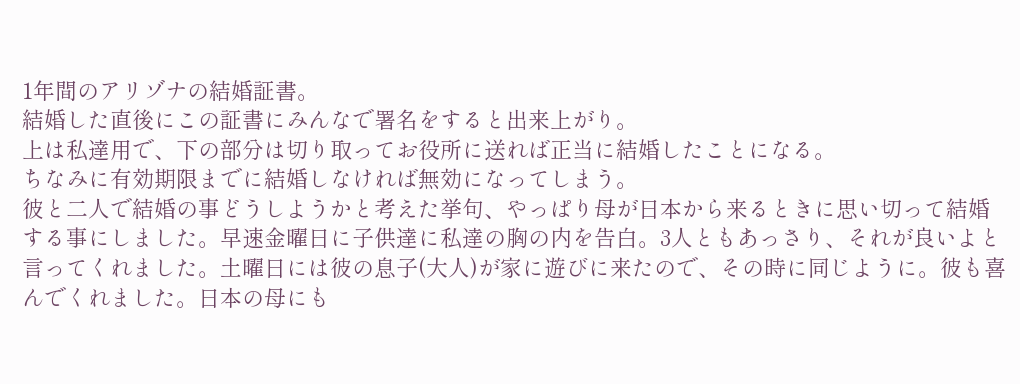1年間のアリゾナの結婚証書。
結婚した直後にこの証書にみんなで署名をすると出来上がり。
上は私達用で、下の部分は切り取ってお役所に送れば正当に結婚したことになる。
ちなみに有効期限までに結婚しなければ無効になってしまう。
彼と二人で結婚の事どうしようかと考えた挙句、やっぱり母が日本から来るときに思い切って結婚する事にしました。早速金曜日に子供達に私達の胸の内を告白。3人ともあっさり、それが良いよと言ってくれました。土曜日には彼の息子(大人)が家に遊びに来たので、その時に同じように。彼も喜んでくれました。日本の母にも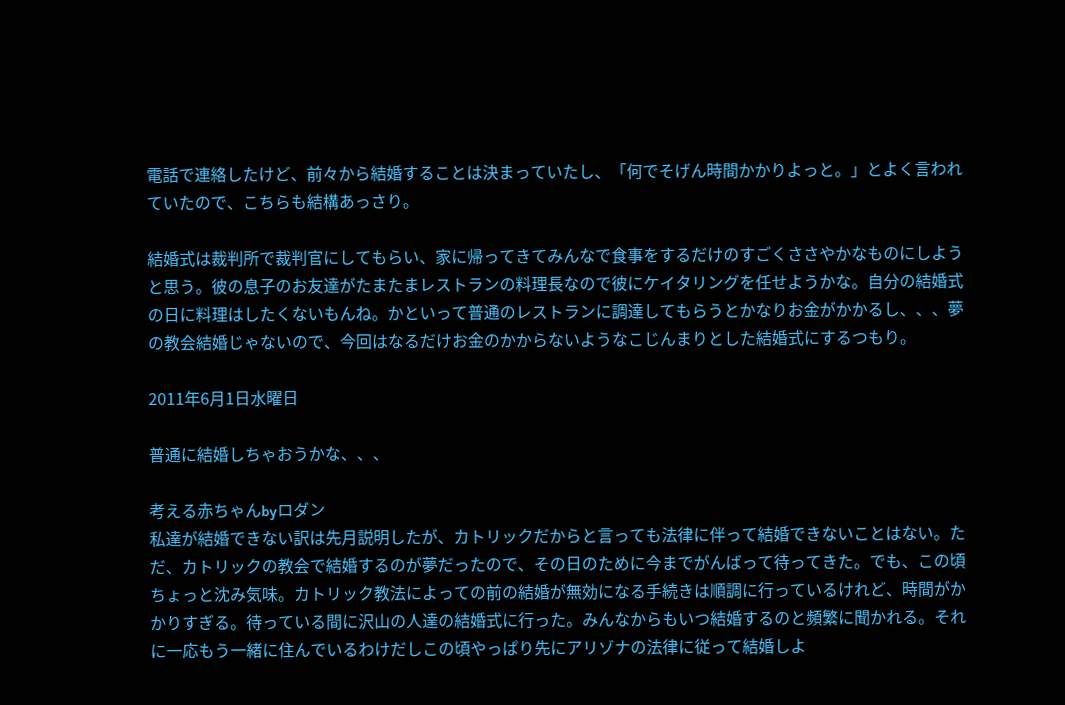電話で連絡したけど、前々から結婚することは決まっていたし、「何でそげん時間かかりよっと。」とよく言われていたので、こちらも結構あっさり。

結婚式は裁判所で裁判官にしてもらい、家に帰ってきてみんなで食事をするだけのすごくささやかなものにしようと思う。彼の息子のお友達がたまたまレストランの料理長なので彼にケイタリングを任せようかな。自分の結婚式の日に料理はしたくないもんね。かといって普通のレストランに調達してもらうとかなりお金がかかるし、、、夢の教会結婚じゃないので、今回はなるだけお金のかからないようなこじんまりとした結婚式にするつもり。

2011年6月1日水曜日

普通に結婚しちゃおうかな、、、

考える赤ちゃんbyロダン
私達が結婚できない訳は先月説明したが、カトリックだからと言っても法律に伴って結婚できないことはない。ただ、カトリックの教会で結婚するのが夢だったので、その日のために今までがんばって待ってきた。でも、この頃ちょっと沈み気味。カトリック教法によっての前の結婚が無効になる手続きは順調に行っているけれど、時間がかかりすぎる。待っている間に沢山の人達の結婚式に行った。みんなからもいつ結婚するのと頻繁に聞かれる。それに一応もう一緒に住んでいるわけだしこの頃やっぱり先にアリゾナの法律に従って結婚しよ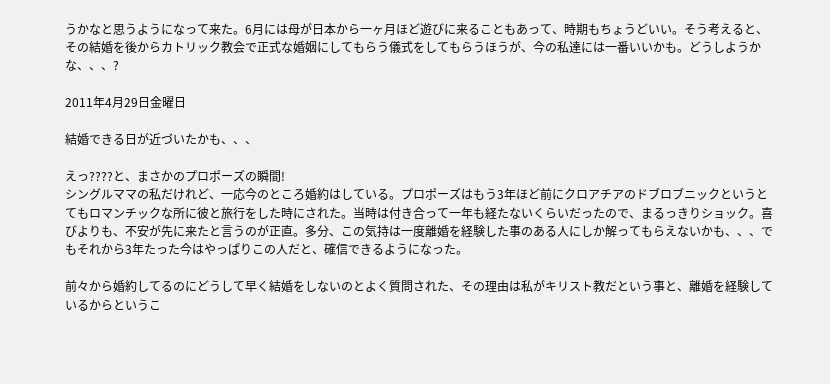うかなと思うようになって来た。6月には母が日本から一ヶ月ほど遊びに来ることもあって、時期もちょうどいい。そう考えると、その結婚を後からカトリック教会で正式な婚姻にしてもらう儀式をしてもらうほうが、今の私達には一番いいかも。どうしようかな、、、?

2011年4月29日金曜日

結婚できる日が近づいたかも、、、

えっ????と、まさかのプロポーズの瞬間!
シングルママの私だけれど、一応今のところ婚約はしている。プロポーズはもう3年ほど前にクロアチアのドブロブニックというとてもロマンチックな所に彼と旅行をした時にされた。当時は付き合って一年も経たないくらいだったので、まるっきりショック。喜びよりも、不安が先に来たと言うのが正直。多分、この気持は一度離婚を経験した事のある人にしか解ってもらえないかも、、、でもそれから3年たった今はやっぱりこの人だと、確信できるようになった。

前々から婚約してるのにどうして早く結婚をしないのとよく質問された、その理由は私がキリスト教だという事と、離婚を経験しているからというこ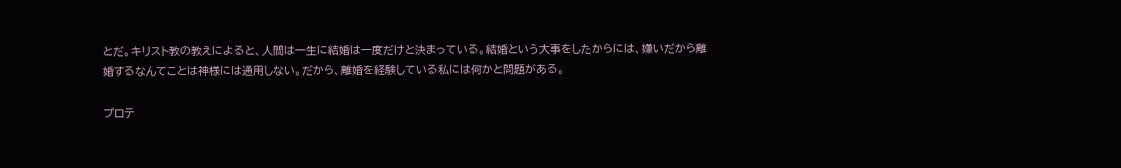とだ。キリスト教の教えによると、人間は一生に結婚は一度だけと決まっている。結婚という大事をしたからには、嫌いだから離婚するなんてことは神様には通用しない。だから、離婚を経験している私には何かと問題がある。

プロテ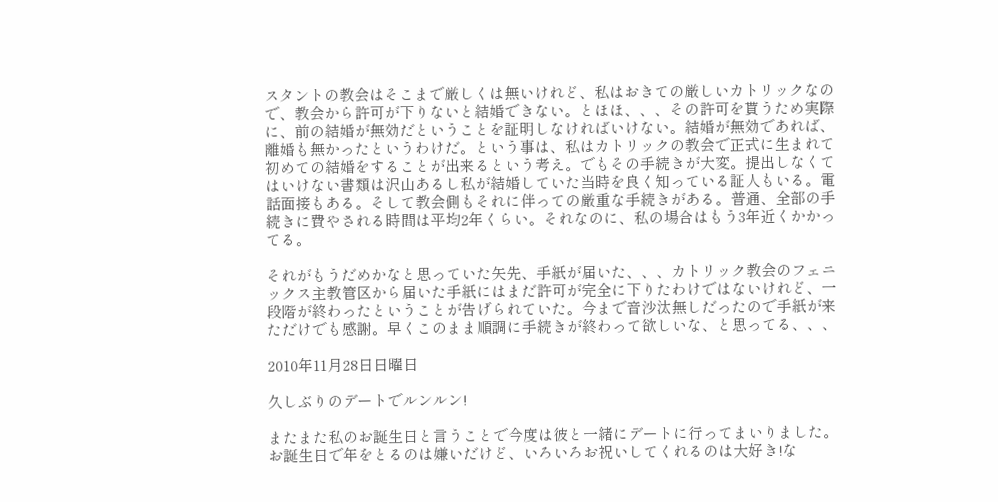スタントの教会はそこまで厳しくは無いけれど、私はおきての厳しいカトリックなので、教会から許可が下りないと結婚できない。とほほ、、、その許可を貰うため実際に、前の結婚が無効だということを証明しなければいけない。結婚が無効であれば、離婚も無かったというわけだ。という事は、私はカトリックの教会で正式に生まれて初めての結婚をすることが出来るという考え。でもその手続きが大変。提出しなくてはいけない書類は沢山あるし私が結婚していた当時を良く知っている証人もいる。電話面接もある。そして教会側もそれに伴っての厳重な手続きがある。普通、全部の手続きに費やされる時間は平均2年くらい。それなのに、私の場合はもう3年近くかかってる。

それがもうだめかなと思っていた矢先、手紙が届いた、、、カトリック教会のフェニックス主教管区から届いた手紙にはまだ許可が完全に下りたわけではないけれど、一段階が終わったということが告げられていた。今まで音沙汰無しだったので手紙が来ただけでも感謝。早くこのまま順調に手続きが終わって欲しいな、と思ってる、、、

2010年11月28日日曜日

久しぶりのデートでルンルン!

またまた私のお誕生日と言うことで今度は彼と一緒にデートに行ってまいりました。お誕生日で年をとるのは嫌いだけど、いろいろお祝いしてくれるのは大好き!な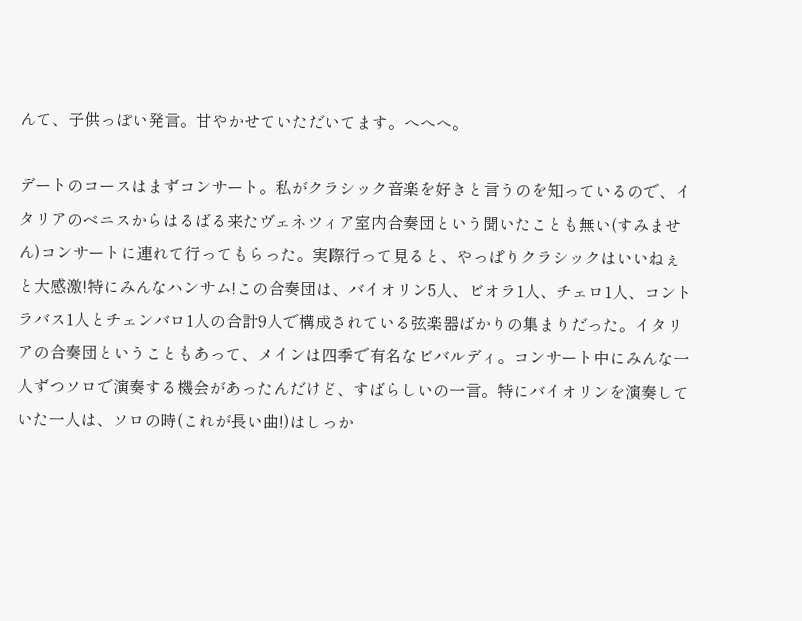んて、子供っぽい発言。甘やかせていただいてます。へへへ。

デートのコースはまずコンサート。私がクラシック音楽を好きと言うのを知っているので、イタリアのベニスからはるばる来たヴェネツィア室内合奏団という聞いたことも無い(すみません)コンサートに連れて行ってもらった。実際行って見ると、やっぱりクラシックはいいねぇと大感激!特にみんなハンサム!この合奏団は、バイオリン5人、ビオラ1人、チェロ1人、コントラバス1人とチェンバロ1人の合計9人で構成されている弦楽器ばかりの集まりだった。イタリアの合奏団ということもあって、メインは四季で有名なビバルディ。コンサート中にみんな一人ずつソロで演奏する機会があったんだけど、すばらしいの一言。特にバイオリンを演奏していた一人は、ソロの時(これが長い曲!)はしっか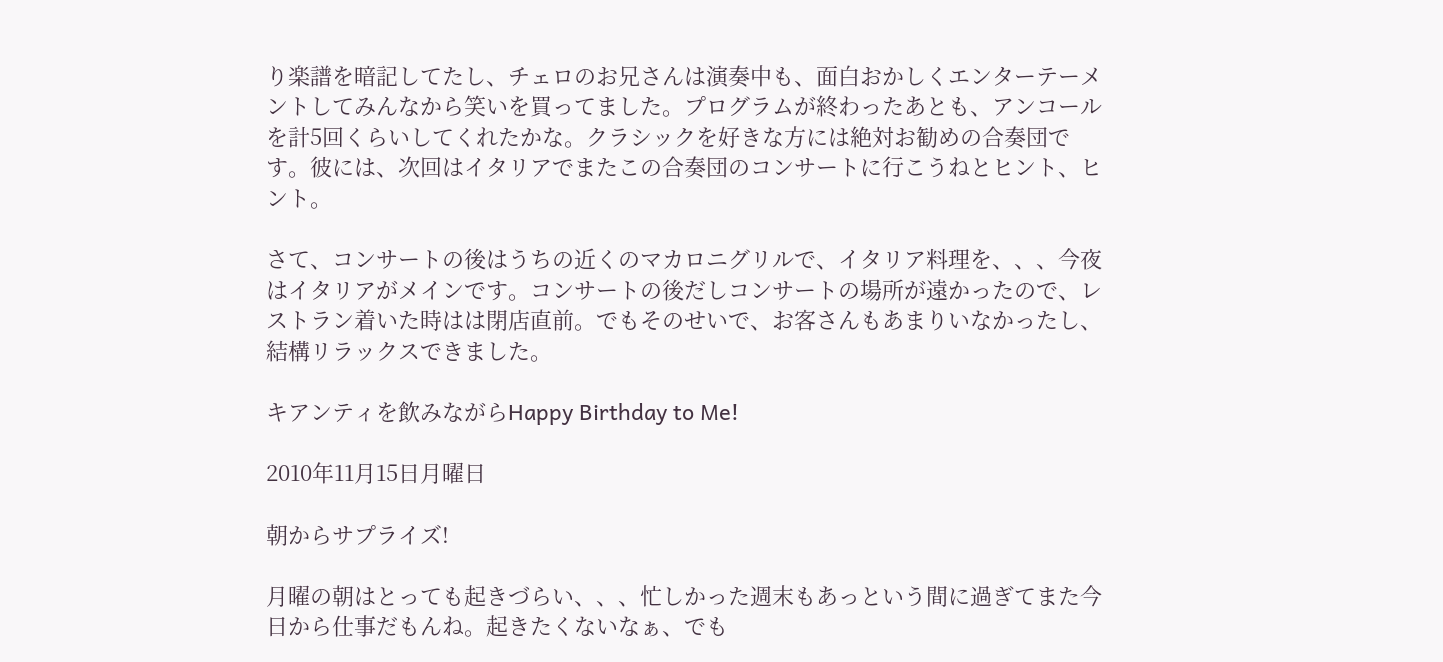り楽譜を暗記してたし、チェロのお兄さんは演奏中も、面白おかしくエンターテーメントしてみんなから笑いを買ってました。プログラムが終わったあとも、アンコールを計5回くらいしてくれたかな。クラシックを好きな方には絶対お勧めの合奏団です。彼には、次回はイタリアでまたこの合奏団のコンサートに行こうねとヒント、ヒント。

さて、コンサートの後はうちの近くのマカロニグリルで、イタリア料理を、、、今夜はイタリアがメインです。コンサートの後だしコンサートの場所が遠かったので、レストラン着いた時はは閉店直前。でもそのせいで、お客さんもあまりいなかったし、結構リラックスできました。

キアンティを飲みながらHappy Birthday to Me!

2010年11月15日月曜日

朝からサプライズ!

月曜の朝はとっても起きづらい、、、忙しかった週末もあっという間に過ぎてまた今日から仕事だもんね。起きたくないなぁ、でも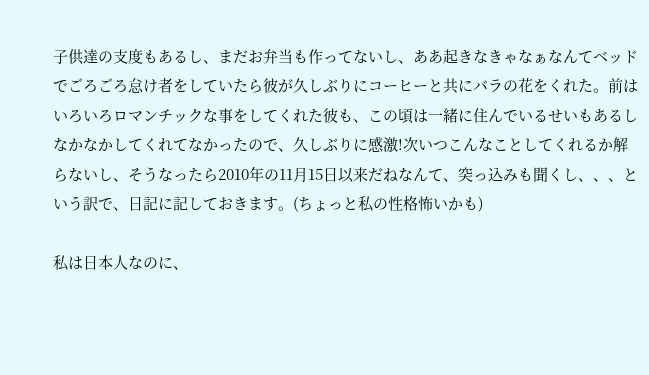子供達の支度もあるし、まだお弁当も作ってないし、ああ起きなきゃなぁなんてベッドでごろごろ怠け者をしていたら彼が久しぶりにコーヒーと共にバラの花をくれた。前はいろいろロマンチックな事をしてくれた彼も、この頃は一緒に住んでいるせいもあるしなかなかしてくれてなかったので、久しぶりに感激!次いつこんなことしてくれるか解らないし、そうなったら2010年の11月15日以来だねなんて、突っ込みも聞くし、、、という訳で、日記に記しておきます。(ちょっと私の性格怖いかも)

私は日本人なのに、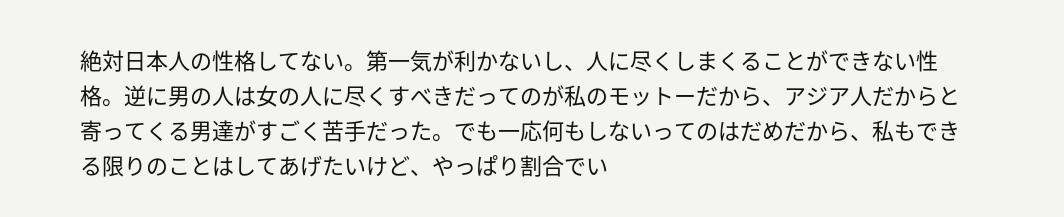絶対日本人の性格してない。第一気が利かないし、人に尽くしまくることができない性格。逆に男の人は女の人に尽くすべきだってのが私のモットーだから、アジア人だからと寄ってくる男達がすごく苦手だった。でも一応何もしないってのはだめだから、私もできる限りのことはしてあげたいけど、やっぱり割合でい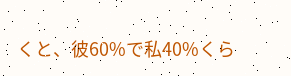くと、彼60%で私40%くら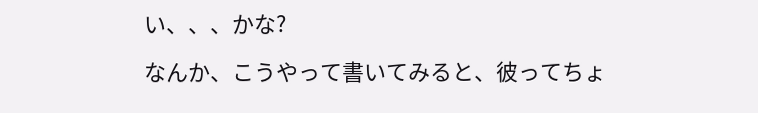い、、、かな?

なんか、こうやって書いてみると、彼ってちょ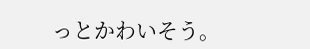っとかわいそう。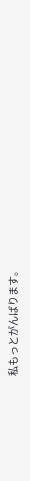私もっとがんばります。